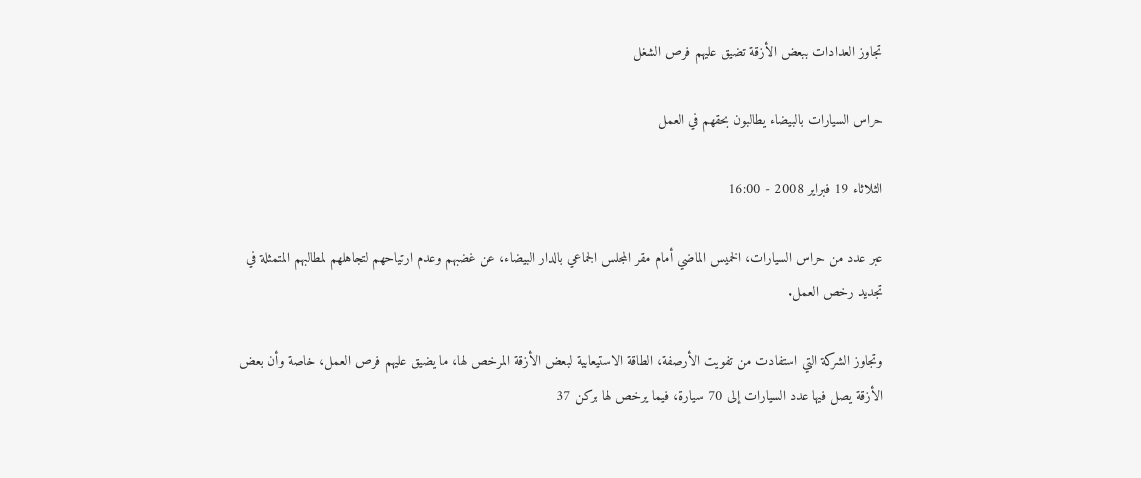تجاوز العدادات ببعض الأزقة تضيق عليهم فرص الشغل

حراس السيارات بالبيضاء يطالبون بحقهم في العمل

الثلاثاء 19 فبراير 2008 - 16:00

عبر عدد من حراس السيارات، الخميس الماضي أمام مقر المجلس الجماعي بالدار البيضاء، عن غضبهم وعدم ارتياحهم لتجاهلهم لمطالبهم المتمثلة في تجديد رخص العمل.

وتجاوز الشركة التي استفادت من تفويت الأرصفة، الطاقة الاستيعابية لبعض الأزقة المرخص لها، ما يضيق عليهم فرص العمل، خاصة وأن بعض الأزقة يصل فيها عدد السيارات إلى 70 سيارة، فيما يرخص لها بركن 37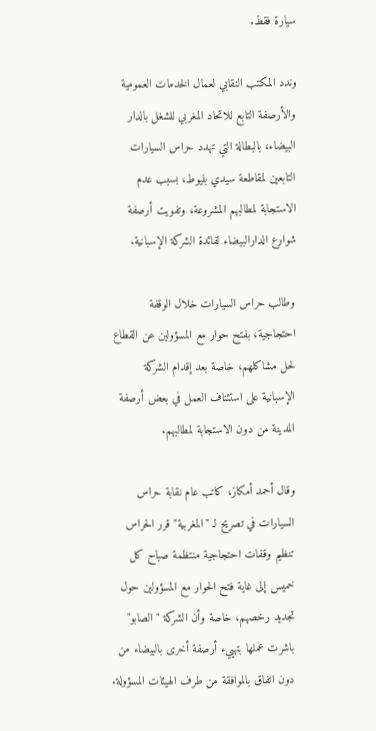سيارة فقط.

وندد المكتب النقابي لعمال الخدمات العمومية والأرصفة التابع للاتحاد المغربي للشغل بالدار البيضاء، بالبطالة التي تهدد حراس السيارات التابعين لمقاطعة سيدي بليوط، بسبب عدم الاستجابة لمطالبهم المشروعة، وتفويت أرصفة شوارع الدارالبيضاء لفائدة الشركة الإسبانية.

وطالب حراس السيارات خلال الوقفة احتجاجية، بفتح حوار مع المسؤولين عن القطاع لحل مشاكلهم، خاصة بعد إقدام الشركة الإسبانية على استئناف العمل في بعض أرصفة المدينة من دون الاستجابة لمطالبهم.

وقال أحمد أمكاز، كاتب عام نقابة حراس السيارات في تصريح لـ "المغربية" قرر الحراس تنظيم وقفات احتجاجية منتظمة صباح كل خميس إلى غاية فتح الحوار مع المسؤولين حول تجديد رخصهم، خاصة وأن الشركة "الصابو" باشرت عملها بتهييء أرصفة أخرى بالبيضاء من دون اتفاق بالموافقة من طرف الهيئات المسؤولة.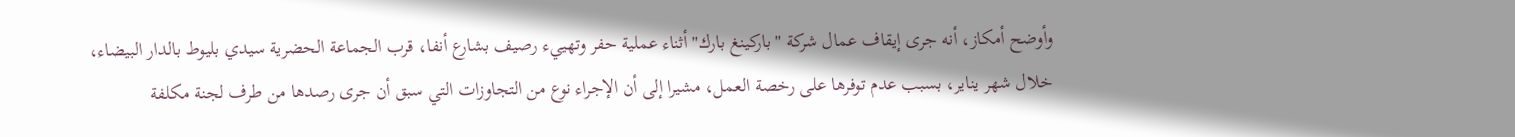وأوضح أمكاز، أنه جرى إيقاف عمال شركة "باركينغ بارك" أثناء عملية حفر وتهييء رصيف بشارع أنفا، قرب الجماعة الحضرية سيدي بليوط بالدار البيضاء، خلال شهر يناير، بسبب عدم توفرها على رخصة العمل، مشيرا إلى أن الإجراء نوع من التجاوزات التي سبق أن جرى رصدها من طرف لجنة مكلفة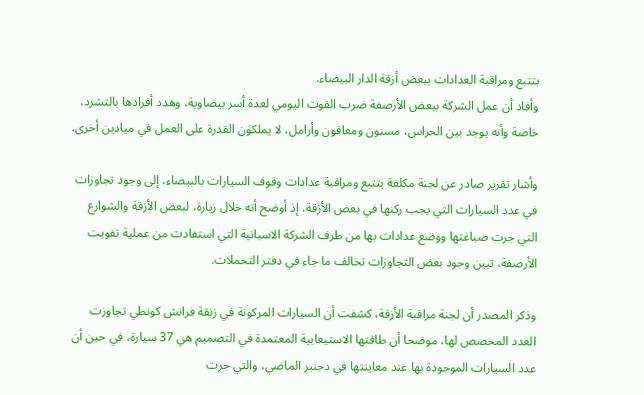بتتبع ومراقبة العدادات ببعض أزقة الدار البيضاء.
وأفاد أن عمل الشركة ببعض الأرصفة ضرب القوت اليومي لعدة أسر بيضاوية، وهدد أفرادها بالتشرد، خاصة وأنه يوجد بين الحراس، مسنون ومعاقون وأرامل، لا يملكون القدرة على العمل في ميادين أخرى.

وأشار تقرير صادر عن لجنة مكلفة بتتبع ومراقبة عدادات وقوف السيارات بالبيضاء، إلى وجود تجاوزات في عدد السيارات التي يجب ركنها في بعض الأزقة، إذ أوضح أنه خلال زيارة، لبعض الأزقة والشوارع التي جرت صباغتها ووضع عدادات بها من طرف الشركة الاسبانية التي استفادت من عملية تفويت الأرصفة، تبين وجود بعض التجاوزات تخالف ما جاء في دفتر التحملات.

وذكر المصدر أن لجنة مراقبة الأزقة، كشفت أن السيارات المركونة في زنقة فرانش كونطي تجاوزت العدد المخصص لها، موضحا أن طاقتها الاستيعابية المعتمدة في التصميم هي 37 سيارة، في حين أن عدد السيارات الموجودة بها عند معاينتها في دجنبر الماضي، والتي جرت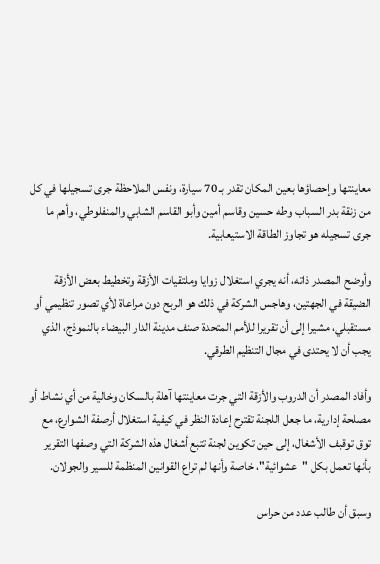معاينتها وإحصاؤها بعين المكان تقدر بـ 70 سيارة، ونفس الملاحظة جرى تسجيلها في كل من زنقة بدر السباب وطه حسين وقاسم أمين وأبو القاسم الشابي والمنفلوطي، وأهم ما جرى تسجيله هو تجاوز الطاقة الاستيعابية.

وأوضح المصدر ذاته، أنه يجري استغلال زوايا وملتقيات الأزقة وتخطيط بعض الأزقة الضيقة في الجهتين، وهاجس الشركة في ذلك هو الربح دون مراعاة لأي تصور تنظيمي أو مستقبلي، مشيرا إلى أن تقريرا للأمم المتحدة صنف مدينة الدار البيضاء بالنموذج، الذي يجب أن لا يحتدى في مجال التنظيم الطرقي.

وأفاد المصدر أن الدروب والأزقة التي جرت معاينتها آهلة بالسكان وخالية من أي نشاط أو مصلحة إدارية، ما جعل اللجنة تقترح إعادة النظر في كيفية استغلال أرصفة الشوارع، مع توق توقبف الأشغال، إلى حين تكوين لجنة تتبع أشغال هذه الشركة التي وصفها التقرير بأنها تعمل بكل "عشوائية"، خاصة وأنها لم تراع القوانين المنظمة للسير والجولان.

وسبق أن طالب عدد من حراس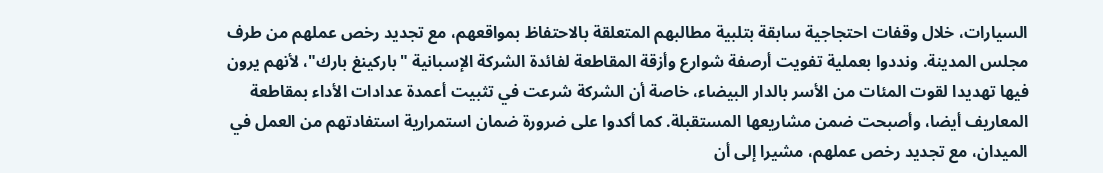السيارات، خلال وقفات احتجاجية سابقة بتلبية مطالبهم المتعلقة بالاحتفاظ بمواقعهم، مع تجديد رخص عملهم من طرف مجلس المدينة. ونددوا بعملية تفويت أرصفة شوارع وأزقة المقاطعة لفائدة الشركة الإسبانية "باركينغ بارك"، لأنهم يرون فيها تهديدا لقوت المئات من الأسر بالدار البيضاء، خاصة أن الشركة شرعت في تثبيت أعمدة عدادات الأداء بمقاطعة المعاريف أيضا، وأصبحت ضمن مشاريعها المستقبلة. كما أكدوا على ضرورة ضمان استمرارية استفادتهم من العمل في الميدان، مع تجديد رخص عملهم، مشيرا إلى أن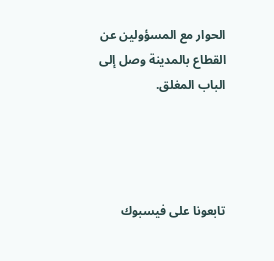الحوار مع المسؤولين عن القطاع بالمدينة وصل إلى الباب المغلق.




تابعونا على فيسبوك